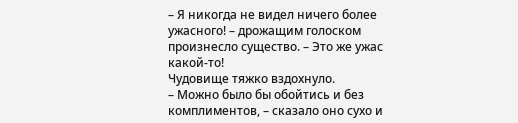– Я никогда не видел ничего более ужасного! – дрожащим голоском произнесло существо. – Это же ужас какой-то!
Чудовище тяжко вздохнуло.
– Можно было бы обойтись и без комплиментов, – сказало оно сухо и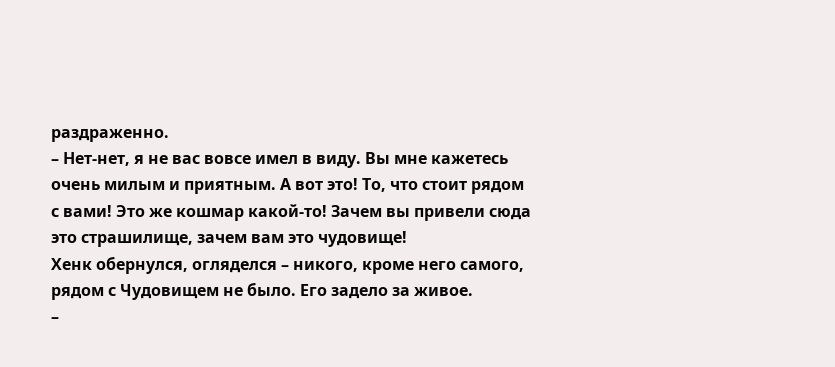раздраженно.
– Нет-нет, я не вас вовсе имел в виду. Вы мне кажетесь очень милым и приятным. А вот это! То, что стоит рядом с вами! Это же кошмар какой-то! Зачем вы привели сюда это страшилище, зачем вам это чудовище!
Хенк обернулся, огляделся – никого, кроме него самого, рядом с Чудовищем не было. Его задело за живое.
–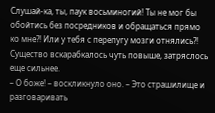Слушай-ка, ты, паук восьминогий! Ты не мог бы обойтись без посредников и обращаться прямо ко мне?! Или у тебя с перепугу мозги отнялись?!
Существо вскарабкалось чуть повыше, затряслось еще сильнее.
– О боже! – воскликнуло оно. – Это страшилище и разговаривать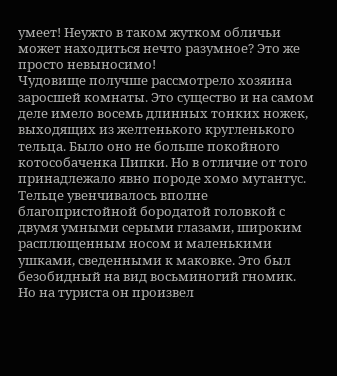умеет! Неужто в таком жутком обличьи может находиться нечто разумное? Это же просто невыносимо!
Чудовище получше рассмотрело хозяина заросшей комнаты. Это существо и на самом деле имело восемь длинных тонких ножек, выходящих из желтенького кругленького тельца. Было оно не больше покойного котособаченка Пипки. Но в отличие от того принадлежало явно породе хомо мутантус. Тельце увенчивалось вполне благопристойной бородатой головкой с двумя умными серыми глазами, широким расплющенным носом и маленькими ушками, сведенными к маковке. Это был безобидный на вид восьминогий гномик.
Но на туриста он произвел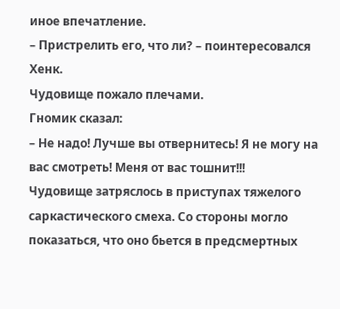иное впечатление.
– Пристрелить его, что ли? – поинтересовался Хенк.
Чудовище пожало плечами.
Гномик сказал:
– Не надо! Лучше вы отвернитесь! Я не могу на вас смотреть! Меня от вас тошнит!!!
Чудовище затряслось в приступах тяжелого саркастического смеха. Со стороны могло показаться, что оно бьется в предсмертных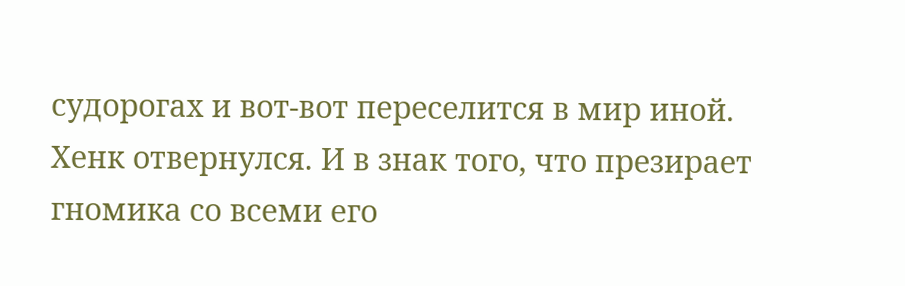судорогах и вот-вот переселится в мир иной.
Хенк отвернулся. И в знак того, что презирает гномика со всеми его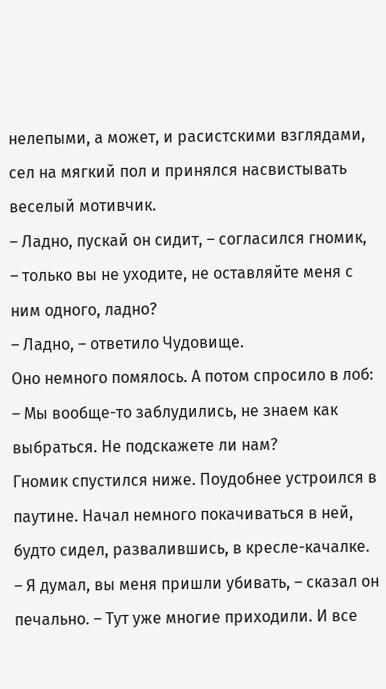нелепыми, а может, и расистскими взглядами, сел на мягкий пол и принялся насвистывать веселый мотивчик.
– Ладно, пускай он сидит, – согласился гномик, – только вы не уходите, не оставляйте меня с ним одного, ладно?
– Ладно, – ответило Чудовище.
Оно немного помялось. А потом спросило в лоб:
– Мы вообще-то заблудились, не знаем как выбраться. Не подскажете ли нам?
Гномик спустился ниже. Поудобнее устроился в паутине. Начал немного покачиваться в ней, будто сидел, развалившись, в кресле-качалке.
– Я думал, вы меня пришли убивать, – сказал он печально. – Тут уже многие приходили. И все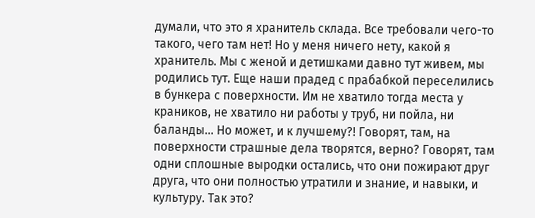думали, что это я хранитель склада. Все требовали чего-то такого, чего там нет! Но у меня ничего нету, какой я хранитель. Мы с женой и детишками давно тут живем, мы родились тут. Еще наши прадед с прабабкой переселились в бункера с поверхности. Им не хватило тогда места у краников, не хватило ни работы у труб, ни пойла, ни баланды… Но может, и к лучшему?! Говорят, там, на поверхности страшные дела творятся, верно? Говорят, там одни сплошные выродки остались, что они пожирают друг друга, что они полностью утратили и знание, и навыки, и культуру. Так это?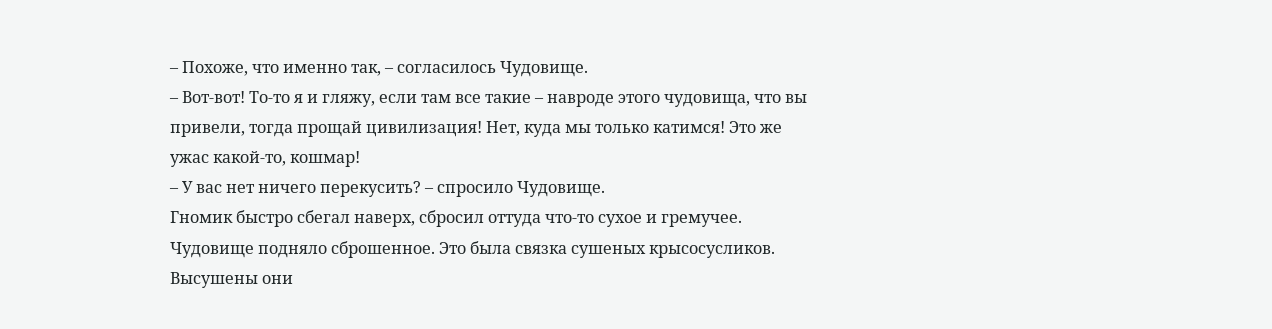– Похоже, что именно так, – согласилось Чудовище.
– Вот-вот! То-то я и гляжу, если там все такие – навроде этого чудовища, что вы привели, тогда прощай цивилизация! Нет, куда мы только катимся! Это же ужас какой-то, кошмар!
– У вас нет ничего перекусить? – спросило Чудовище.
Гномик быстро сбегал наверх, сбросил оттуда что-то сухое и гремучее.
Чудовище подняло сброшенное. Это была связка сушеных крысосусликов. Высушены они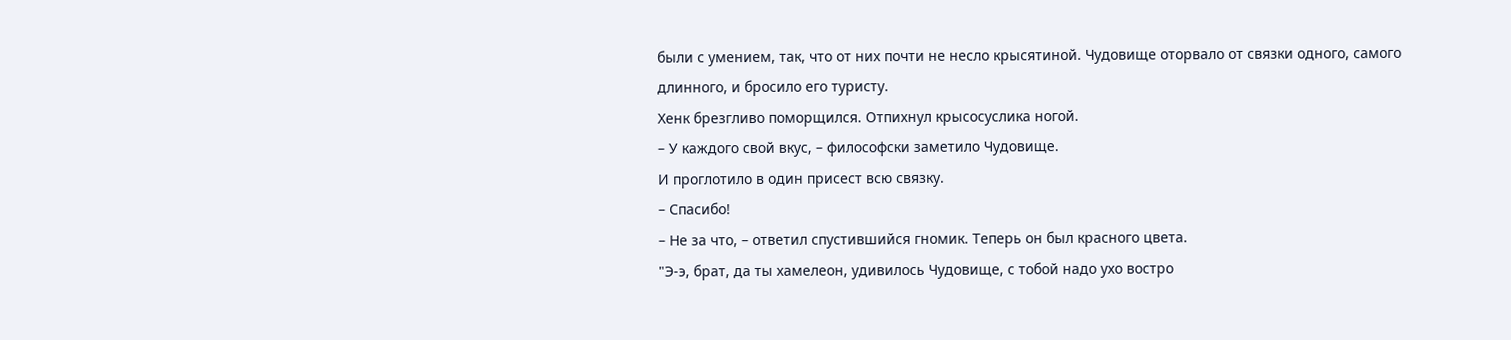были с умением, так, что от них почти не несло крысятиной. Чудовище оторвало от связки одного, самого длинного, и бросило его туристу.
Хенк брезгливо поморщился. Отпихнул крысосуслика ногой.
– У каждого свой вкус, – философски заметило Чудовище.
И проглотило в один присест всю связку.
– Спасибо!
– Не за что, – ответил спустившийся гномик. Теперь он был красного цвета.
"Э-э, брат, да ты хамелеон, удивилось Чудовище, с тобой надо ухо востро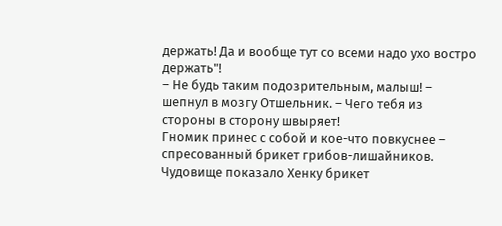держать! Да и вообще тут со всеми надо ухо востро держать"!
– Не будь таким подозрительным, малыш! – шепнул в мозгу Отшельник. – Чего тебя из стороны в сторону швыряет!
Гномик принес с собой и кое-что повкуснее – спресованный брикет грибов-лишайников. Чудовище показало Хенку брикет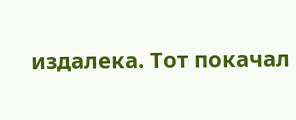издалека. Тот покачал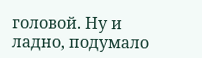головой. Ну и ладно, подумало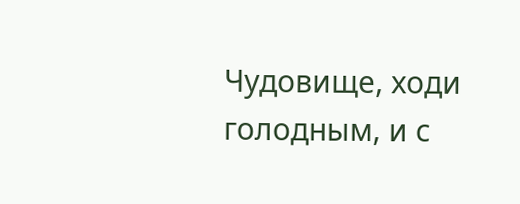Чудовище, ходи голодным, и с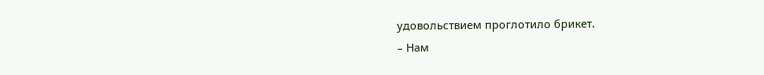удовольствием проглотило брикет.
– Нам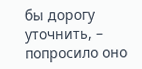бы дорогу уточнить, – попросило оно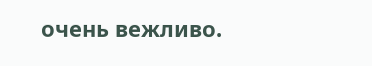очень вежливо.